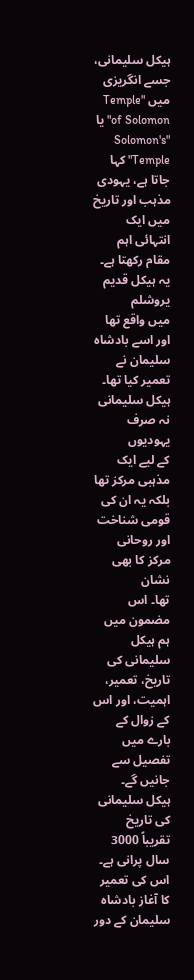ہیکل سلیمانی، جسے انگریزی
میں "Temple of Solomon" یا "Solomon's Temple" کہا
جاتا ہے، یہودی مذہب اور تاریخ میں ایک انتہائی اہم مقام رکھتا ہے۔ یہ ہیکل قدیم یروشلم
میں واقع تھا اور اسے بادشاہ سلیمان نے تعمیر کیا تھا۔ ہیکل سلیمانی نہ صرف یہودیوں
کے لیے ایک مذہبی مرکز تھا بلکہ یہ ان کی قومی شناخت اور روحانی مرکز کا بھی نشان
تھا۔ اس مضمون میں ہم ہیکل سلیمانی کی تاریخ، تعمیر، اہمیت، اور اس کے زوال کے
بارے میں تفصیل سے جانیں گے۔
ہیکل سلیمانی کی تاریخ
تقریباً 3000 سال پرانی ہے۔ اس کی تعمیر کا آغاز بادشاہ سلیمان کے دور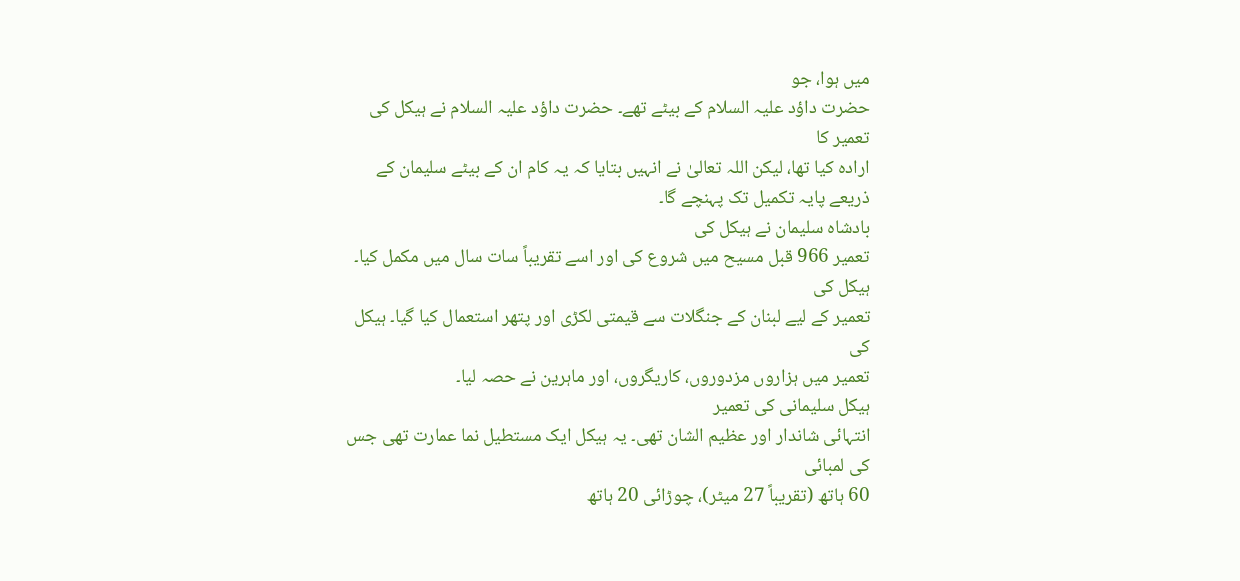میں ہوا، جو
حضرت داؤد علیہ السلام کے بیٹے تھے۔ حضرت داؤد علیہ السلام نے ہیکل کی تعمیر کا
ارادہ کیا تھا، لیکن اللہ تعالیٰ نے انہیں بتایا کہ یہ کام ان کے بیٹے سلیمان کے
ذریعے پایہ تکمیل تک پہنچے گا۔
بادشاہ سلیمان نے ہیکل کی
تعمیر 966 قبل مسیح میں شروع کی اور اسے تقریباً سات سال میں مکمل کیا۔ ہیکل کی
تعمیر کے لیے لبنان کے جنگلات سے قیمتی لکڑی اور پتھر استعمال کیا گیا۔ ہیکل کی
تعمیر میں ہزاروں مزدوروں، کاریگروں، اور ماہرین نے حصہ لیا۔
ہیکل سلیمانی کی تعمیر
انتہائی شاندار اور عظیم الشان تھی۔ یہ ہیکل ایک مستطیل نما عمارت تھی جس کی لمبائی
60 ہاتھ (تقریباً 27 میٹر)، چوڑائی 20 ہاتھ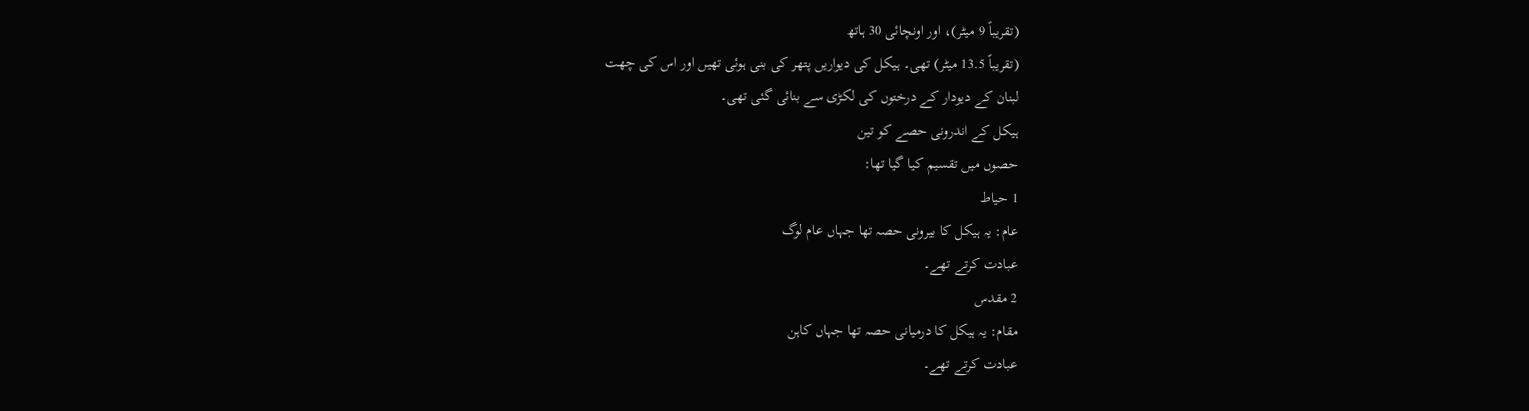(تقریباً 9 میٹر)، اور اونچائی 30 ہاتھ
(تقریباً 13.5 میٹر) تھی۔ ہیکل کی دیواریں پتھر کی بنی ہوئی تھیں اور اس کی چھت
لبنان کے دیودار کے درختوں کی لکڑی سے بنائی گئی تھی۔
ہیکل کے اندرونی حصے کو تین
حصوں میں تقسیم کیا گیا تھا:
1 حیاط
عام: یہ ہیکل کا بیرونی حصہ تھا جہاں عام لوگ
عبادت کرتے تھے۔
2 مقدس
مقام: یہ ہیکل کا درمیانی حصہ تھا جہاں کاہن
عبادت کرتے تھے۔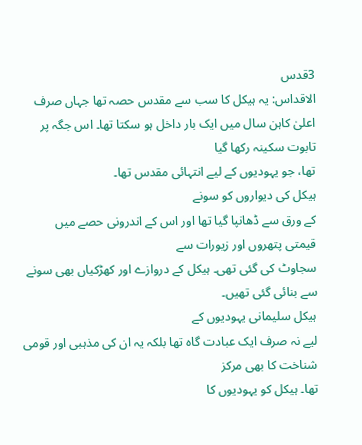3قدس
الاقداس: یہ ہیکل کا سب سے مقدس حصہ تھا جہاں صرف
اعلیٰ کاہن سال میں ایک بار داخل ہو سکتا تھا۔ اس جگہ پر تابوت سکینہ رکھا گیا
تھا، جو یہودیوں کے لیے انتہائی مقدس تھا۔
ہیکل کی دیواروں کو سونے
کے ورق سے ڈھانپا گیا تھا اور اس کے اندرونی حصے میں قیمتی پتھروں اور زیورات سے
سجاوٹ کی گئی تھی۔ ہیکل کے دروازے اور کھڑکیاں بھی سونے سے بنائی گئی تھیں۔
ہیکل سلیمانی یہودیوں کے
لیے نہ صرف ایک عبادت گاہ تھا بلکہ یہ ان کی مذہبی اور قومی شناخت کا بھی مرکز
تھا۔ ہیکل کو یہودیوں کا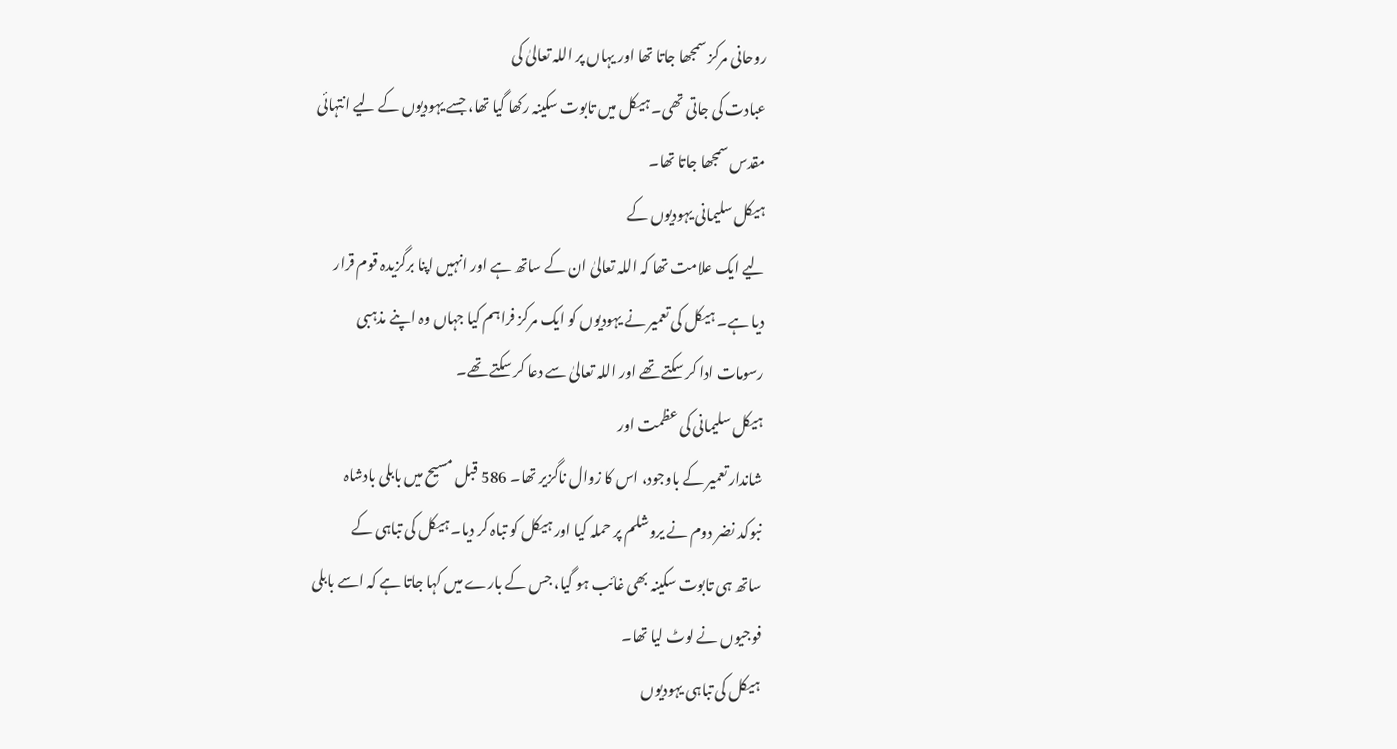روحانی مرکز سمجھا جاتا تھا اور یہاں پر اللہ تعالیٰ کی
عبادت کی جاتی تھی۔ ہیکل میں تابوت سکینہ رکھا گیا تھا، جسے یہودیوں کے لیے انتہائی
مقدس سمجھا جاتا تھا۔
ہیکل سلیمانی یہودیوں کے
لیے ایک علامت تھا کہ اللہ تعالیٰ ان کے ساتھ ہے اور انہیں اپنا برگزیدہ قوم قرار
دیا ہے۔ ہیکل کی تعمیر نے یہودیوں کو ایک مرکز فراہم کیا جہاں وہ اپنے مذہبی
رسومات ادا کر سکتے تھے اور اللہ تعالیٰ سے دعا کر سکتے تھے۔
ہیکل سلیمانی کی عظمت اور
شاندار تعمیر کے باوجود، اس کا زوال ناگزیر تھا۔ 586 قبل مسیح میں بابلی بادشاہ
نبوکد نضر دوم نے یروشلم پر حملہ کیا اور ہیکل کو تباہ کر دیا۔ ہیکل کی تباہی کے
ساتھ ہی تابوت سکینہ بھی غائب ہو گیا، جس کے بارے میں کہا جاتا ہے کہ اسے بابلی
فوجیوں نے لوٹ لیا تھا۔
ہیکل کی تباہی یہودیوں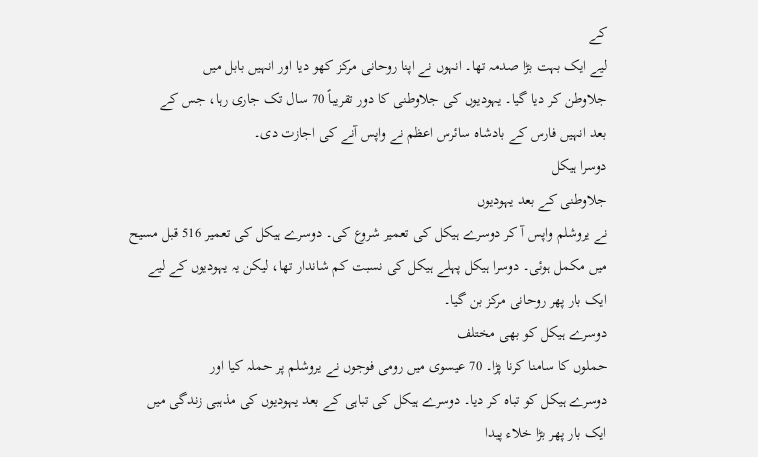کے
لیے ایک بہت بڑا صدمہ تھا۔ انہوں نے اپنا روحانی مرکز کھو دیا اور انہیں بابل میں
جلاوطن کر دیا گیا۔ یہودیوں کی جلاوطنی کا دور تقریباً 70 سال تک جاری رہا، جس کے
بعد انہیں فارس کے بادشاہ سائرس اعظم نے واپس آنے کی اجازت دی۔
دوسرا ہیکل
جلاوطنی کے بعد یہودیوں
نے یروشلم واپس آ کر دوسرے ہیکل کی تعمیر شروع کی۔ دوسرے ہیکل کی تعمیر 516 قبل مسیح
میں مکمل ہوئی۔ دوسرا ہیکل پہلے ہیکل کی نسبت کم شاندار تھا، لیکن یہ یہودیوں کے لیے
ایک بار پھر روحانی مرکز بن گیا۔
دوسرے ہیکل کو بھی مختلف
حملوں کا سامنا کرنا پڑا۔ 70 عیسوی میں رومی فوجوں نے یروشلم پر حملہ کیا اور
دوسرے ہیکل کو تباہ کر دیا۔ دوسرے ہیکل کی تباہی کے بعد یہودیوں کی مذہبی زندگی میں
ایک بار پھر بڑا خلاء پیدا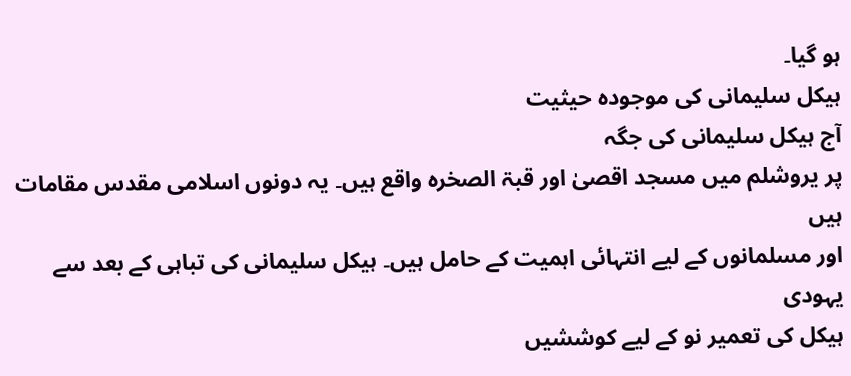ہو گیا۔
ہیکل سلیمانی کی موجودہ حیثیت
آج ہیکل سلیمانی کی جگہ
پر یروشلم میں مسجد اقصیٰ اور قبۃ الصخرہ واقع ہیں۔ یہ دونوں اسلامی مقدس مقامات ہیں
اور مسلمانوں کے لیے انتہائی اہمیت کے حامل ہیں۔ ہیکل سلیمانی کی تباہی کے بعد سے یہودی
ہیکل کی تعمیر نو کے لیے کوششیں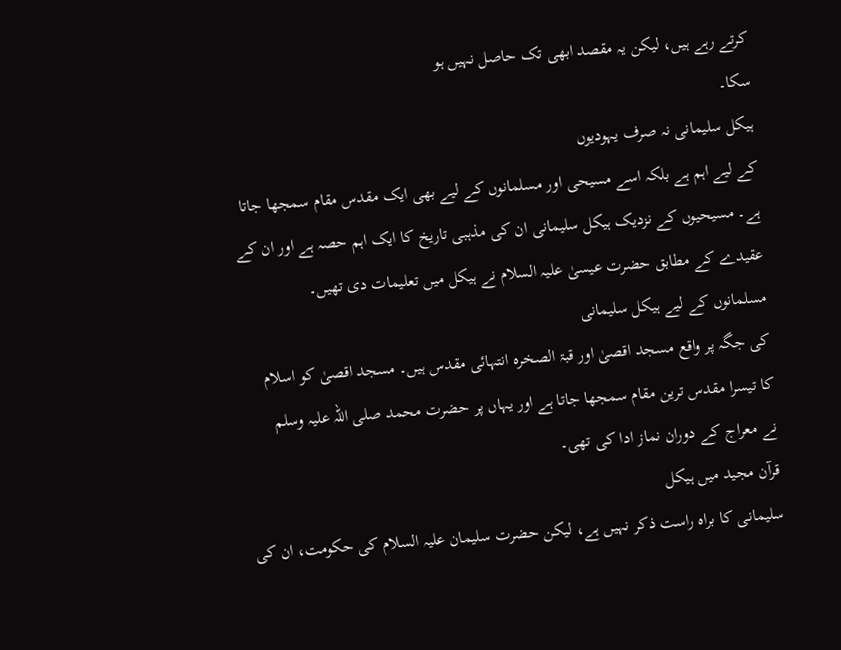کرتے رہے ہیں، لیکن یہ مقصد ابھی تک حاصل نہیں ہو
سکا۔
ہیکل سلیمانی نہ صرف یہودیوں
کے لیے اہم ہے بلکہ اسے مسیحی اور مسلمانوں کے لیے بھی ایک مقدس مقام سمجھا جاتا
ہے۔ مسیحیوں کے نزدیک ہیکل سلیمانی ان کی مذہبی تاریخ کا ایک اہم حصہ ہے اور ان کے
عقیدے کے مطابق حضرت عیسیٰ علیہ السلام نے ہیکل میں تعلیمات دی تھیں۔
مسلمانوں کے لیے ہیکل سلیمانی
کی جگہ پر واقع مسجد اقصیٰ اور قبۃ الصخرہ انتہائی مقدس ہیں۔ مسجد اقصیٰ کو اسلام
کا تیسرا مقدس ترین مقام سمجھا جاتا ہے اور یہاں پر حضرت محمد صلی اللہ علیہ وسلم
نے معراج کے دوران نماز ادا کی تھی۔
قرآن مجید میں ہیکل
سلیمانی کا براہ راست ذکر نہیں ہے، لیکن حضرت سلیمان علیہ السلام کی حکومت، ان کی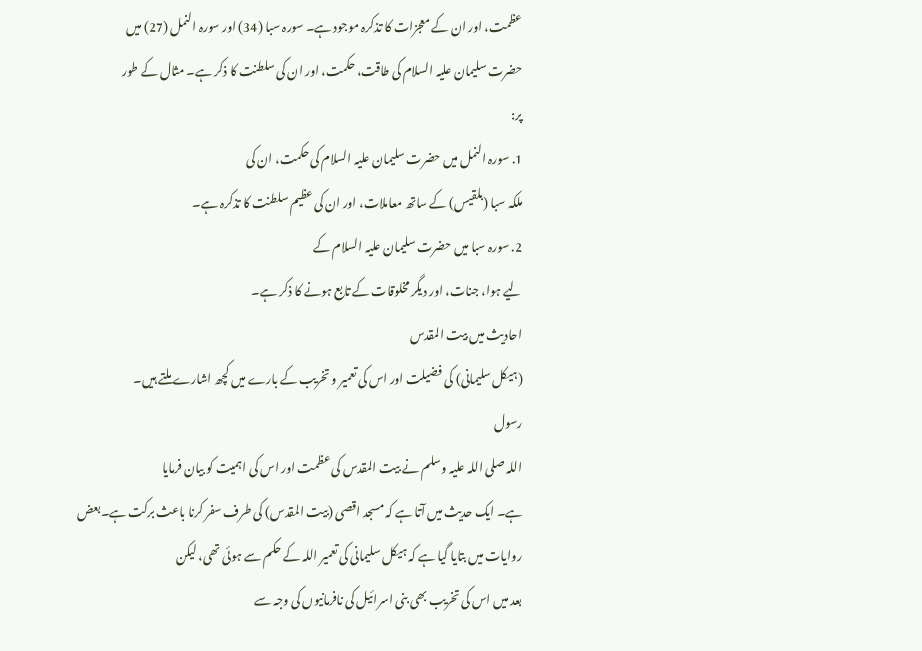عظمت، اور ان کے معجزات کا تذکرہ موجود ہے۔ سورہ سبا (34) اور سورہ النمل (27) میں
حضرت سلیمان علیہ السلام کی طاقت، حکمت، اور ان کی سلطنت کا ذکر ہے۔ مثال کے طور
پر:
1. سورہ النمل میں حضرت سلیمان علیہ السلام کی حکمت، ان کی
ملکہ سبا (بلقیس) کے ساتھ معاملات، اور ان کی عظیم سلطنت کا تذکرہ ہے۔
2. سورہ سبا میں حضرت سلیمان علیہ السلام کے
لیے ہوا، جنات، اور دیگر مخلوقات کے تابع ہونے کا ذکر ہے۔
احادیث میں بیت المقدس
(ہیکل سلیمانی) کی فضیلت اور اس کی تعمیر و تخریب کے بارے میں کچھ اشارے ملتے ہیں۔
رسول
اللہ صلی اللہ علیہ وسلم نے بیت المقدس کی عظمت اور اس کی اہمیت کو بیان فرمایا
ہے۔ ایک حدیث میں آتا ہے کہ مسجد اقصی (بیت المقدس) کی طرف سفر کرنا باعث برکت ہے۔بعض
روایات میں بتایا گیا ہے کہ ہیکل سلیمانی کی تعمیر اللہ کے حکم سے ہوئی تھی، لیکن
بعد میں اس کی تخریب بھی بنی اسرائیل کی نافرمانیوں کی وجہ سے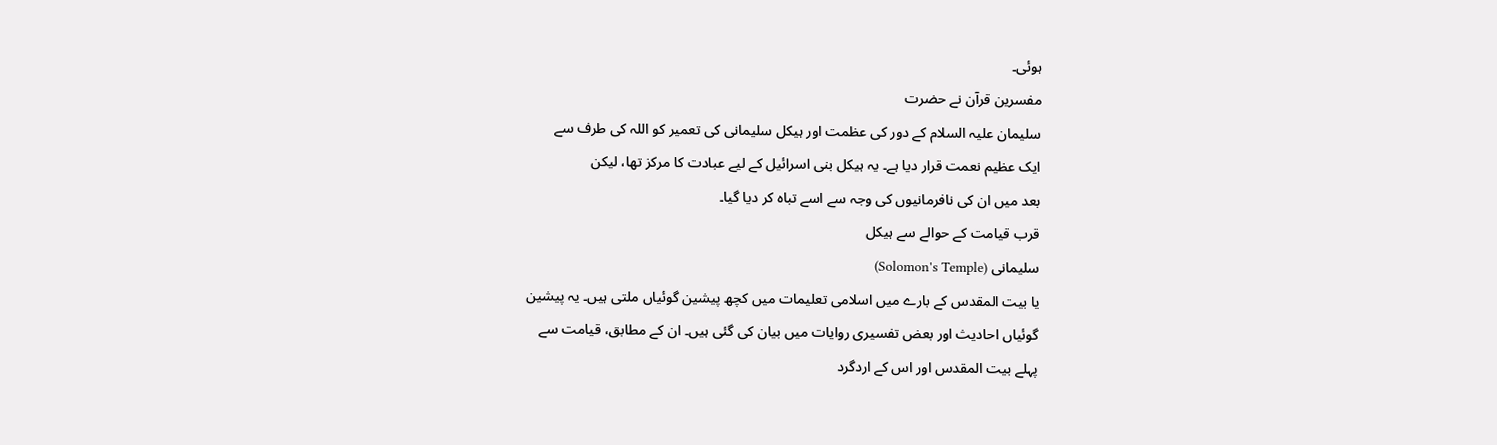ہوئی۔
مفسرین قرآن نے حضرت
سلیمان علیہ السلام کے دور کی عظمت اور ہیکل سلیمانی کی تعمیر کو اللہ کی طرف سے
ایک عظیم نعمت قرار دیا ہے۔ یہ ہیکل بنی اسرائیل کے لیے عبادت کا مرکز تھا، لیکن
بعد میں ان کی نافرمانیوں کی وجہ سے اسے تباہ کر دیا گیا۔
قرب قیامت کے حوالے سے ہیکل
سلیمانی (Solomon's Temple)
یا بیت المقدس کے بارے میں اسلامی تعلیمات میں کچھ پیشین گوئیاں ملتی ہیں۔ یہ پیشین
گوئیاں احادیث اور بعض تفسیری روایات میں بیان کی گئی ہیں۔ ان کے مطابق، قیامت سے
پہلے بیت المقدس اور اس کے اردگرد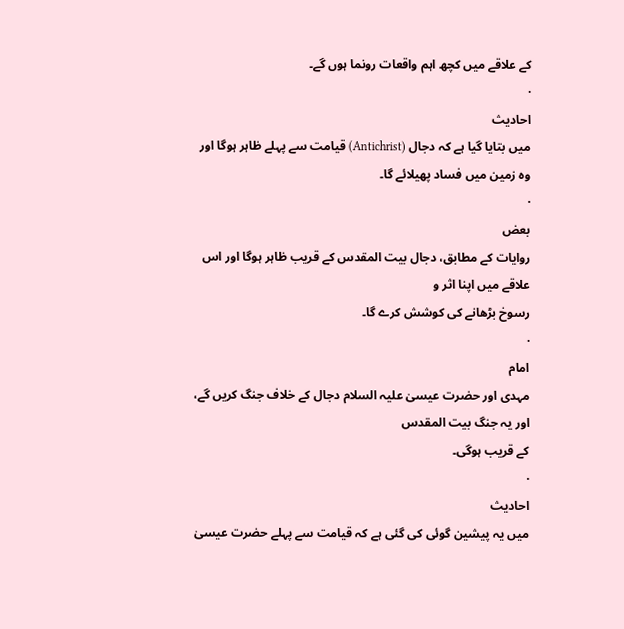کے علاقے میں کچھ اہم واقعات رونما ہوں گے۔
·
احادیث
میں بتایا گیا ہے کہ دجال (Antichrist) قیامت سے پہلے ظاہر ہوگا اور وہ زمین میں فساد پھیلائے گا۔
·
بعض
روایات کے مطابق، دجال بیت المقدس کے قریب ظاہر ہوگا اور اس علاقے میں اپنا اثر و
رسوخ بڑھانے کی کوشش کرے گا۔
·
امام
مہدی اور حضرت عیسیٰ علیہ السلام دجال کے خلاف جنگ کریں گے، اور یہ جنگ بیت المقدس
کے قریب ہوگی۔
·
احادیث
میں یہ پیشین گوئی کی گئی ہے کہ قیامت سے پہلے حضرت عیسیٰ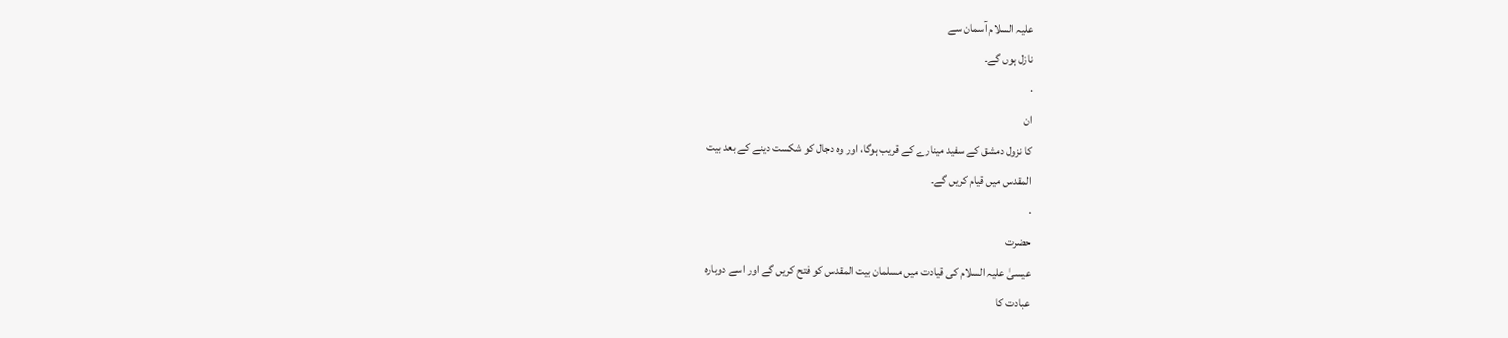علیہ السلام آسمان سے
نازل ہوں گے۔
·
ان
کا نزول دمشق کے سفید مینارے کے قریب ہوگا، اور وہ دجال کو شکست دینے کے بعد بیت
المقدس میں قیام کریں گے۔
·
حضرت
عیسیٰ علیہ السلام کی قیادت میں مسلمان بیت المقدس کو فتح کریں گے اور اسے دوبارہ
عبادت کا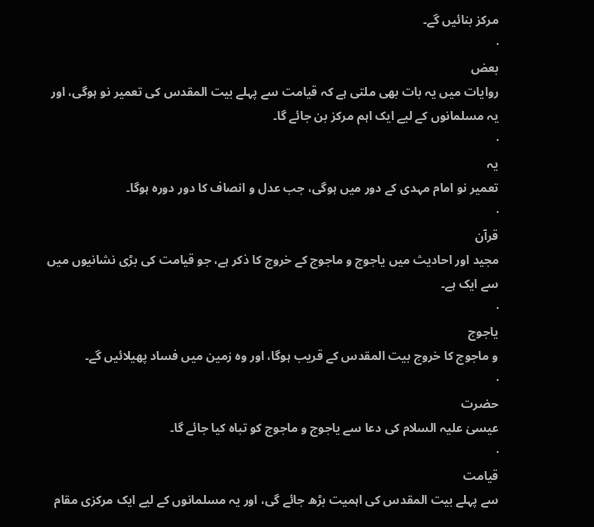مرکز بنائیں گے۔
·
بعض
روایات میں یہ بات بھی ملتی ہے کہ قیامت سے پہلے بیت المقدس کی تعمیر نو ہوگی، اور
یہ مسلمانوں کے لیے ایک اہم مرکز بن جائے گا۔
·
یہ
تعمیر نو امام مہدی کے دور میں ہوگی، جب عدل و انصاف کا دور دورہ ہوگا۔
·
قرآن
مجید اور احادیث میں یاجوج و ماجوج کے خروج کا ذکر ہے، جو قیامت کی بڑی نشانیوں میں
سے ایک ہے۔
·
یاجوج
و ماجوج کا خروج بیت المقدس کے قریب ہوگا، اور وہ زمین میں فساد پھیلائیں گے۔
·
حضرت
عیسیٰ علیہ السلام کی دعا سے یاجوج و ماجوج کو تباہ کیا جائے گا۔
·
قیامت
سے پہلے بیت المقدس کی اہمیت بڑھ جائے گی، اور یہ مسلمانوں کے لیے ایک مرکزی مقام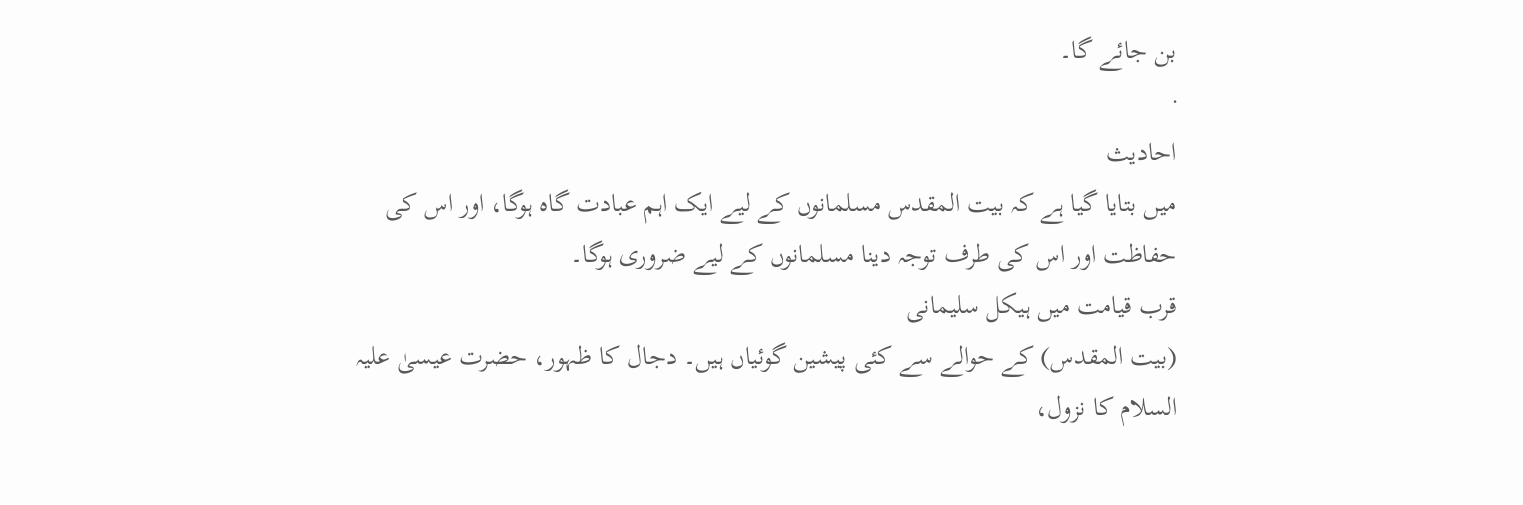بن جائے گا۔
·
احادیث
میں بتایا گیا ہے کہ بیت المقدس مسلمانوں کے لیے ایک اہم عبادت گاہ ہوگا، اور اس کی
حفاظت اور اس کی طرف توجہ دینا مسلمانوں کے لیے ضروری ہوگا۔
قرب قیامت میں ہیکل سلیمانی
(بیت المقدس) کے حوالے سے کئی پیشین گوئیاں ہیں۔ دجال کا ظہور، حضرت عیسیٰ علیہ
السلام کا نزول،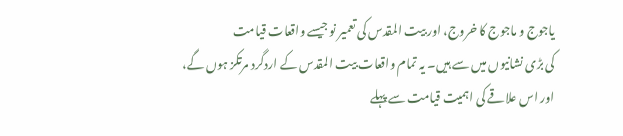یاجوج و ماجوج کا خروج، اور بیت المقدس کی تعمیر نو جیسے واقعات قیامت
کی بڑی نشانیوں میں سے ہیں۔ یہ تمام واقعات بیت المقدس کے اردگرد مرتکز ہوں گے،
اور اس علاقے کی اہمیت قیامت سے پہلے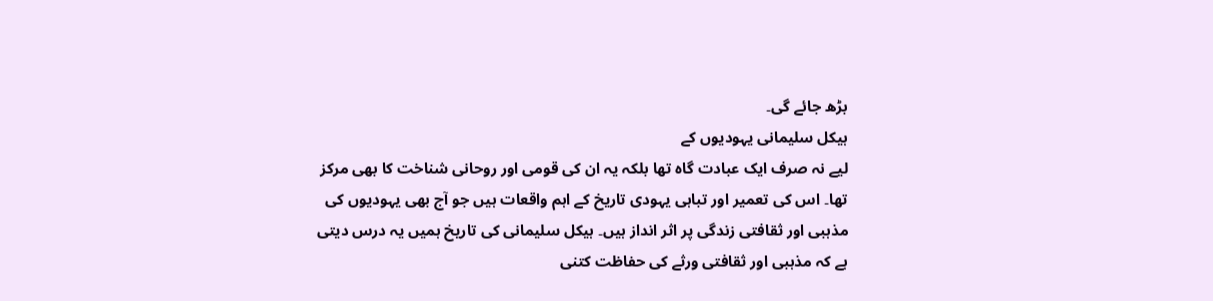بڑھ جائے گی۔
ہیکل سلیمانی یہودیوں کے
لیے نہ صرف ایک عبادت گاہ تھا بلکہ یہ ان کی قومی اور روحانی شناخت کا بھی مرکز
تھا۔ اس کی تعمیر اور تباہی یہودی تاریخ کے اہم واقعات ہیں جو آج بھی یہودیوں کی
مذہبی اور ثقافتی زندگی پر اثر انداز ہیں۔ ہیکل سلیمانی کی تاریخ ہمیں یہ درس دیتی
ہے کہ مذہبی اور ثقافتی ورثے کی حفاظت کتنی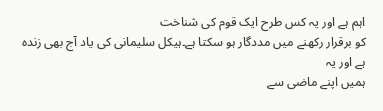اہم ہے اور یہ کس طرح ایک قوم کی شناخت
کو برقرار رکھنے میں مددگار ہو سکتا ہے۔ہیکل سلیمانی کی یاد آج بھی زندہ ہے اور یہ
ہمیں اپنے ماضی سے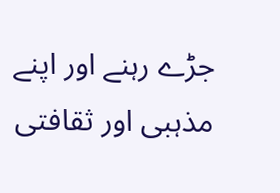جڑے رہنے اور اپنے مذہبی اور ثقافتی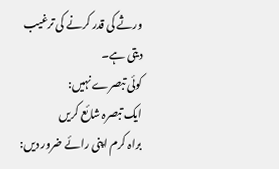ورثے کی قدر کرنے کی ترغیب
دیتی ہے۔
کوئی تبصرے نہیں:
ایک تبصرہ شائع کریں
براہ کرم اپنی رائے ضرور دیں: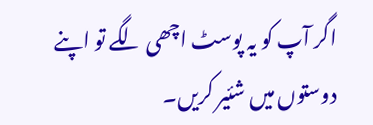اگر آپ کو یہ پوسٹ اچھی لگے تو اپنے دوستوں میں شئیر کریں۔